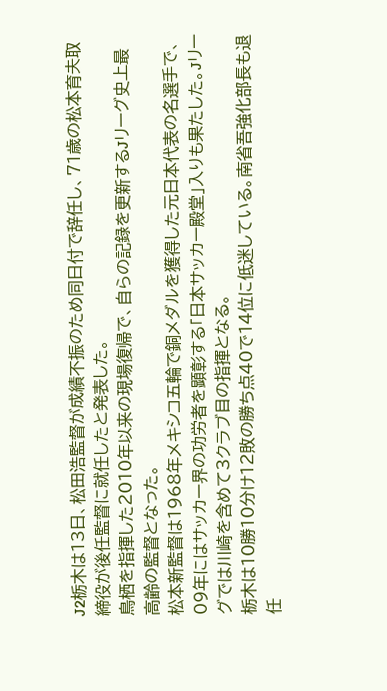J2栃木は13日、松田浩監督が成績不振のため同日付で辞任し、71歳の松本育夫取締役が後任監督に就任したと発表した。
鳥栖を指揮した2010年以来の現場復帰で、自らの記録を更新するJリーグ史上最高齢の監督となった。
松本新監督は1968年メキシコ五輪で銅メダルを獲得した元日本代表の名選手で、09年にはサッカー界の功労者を顕彰する「日本サッカー殿堂」入りも果たした。Jリーグでは川崎を含めて3クラブ目の指揮となる。
栃木は10勝10分け12敗の勝ち点40で14位に低迷している。南省吾強化部長も退任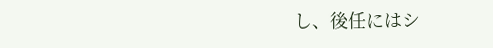し、後任にはシ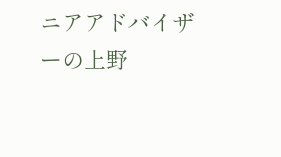ニアアドバイザーの上野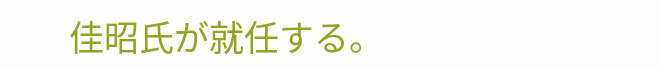佳昭氏が就任する。